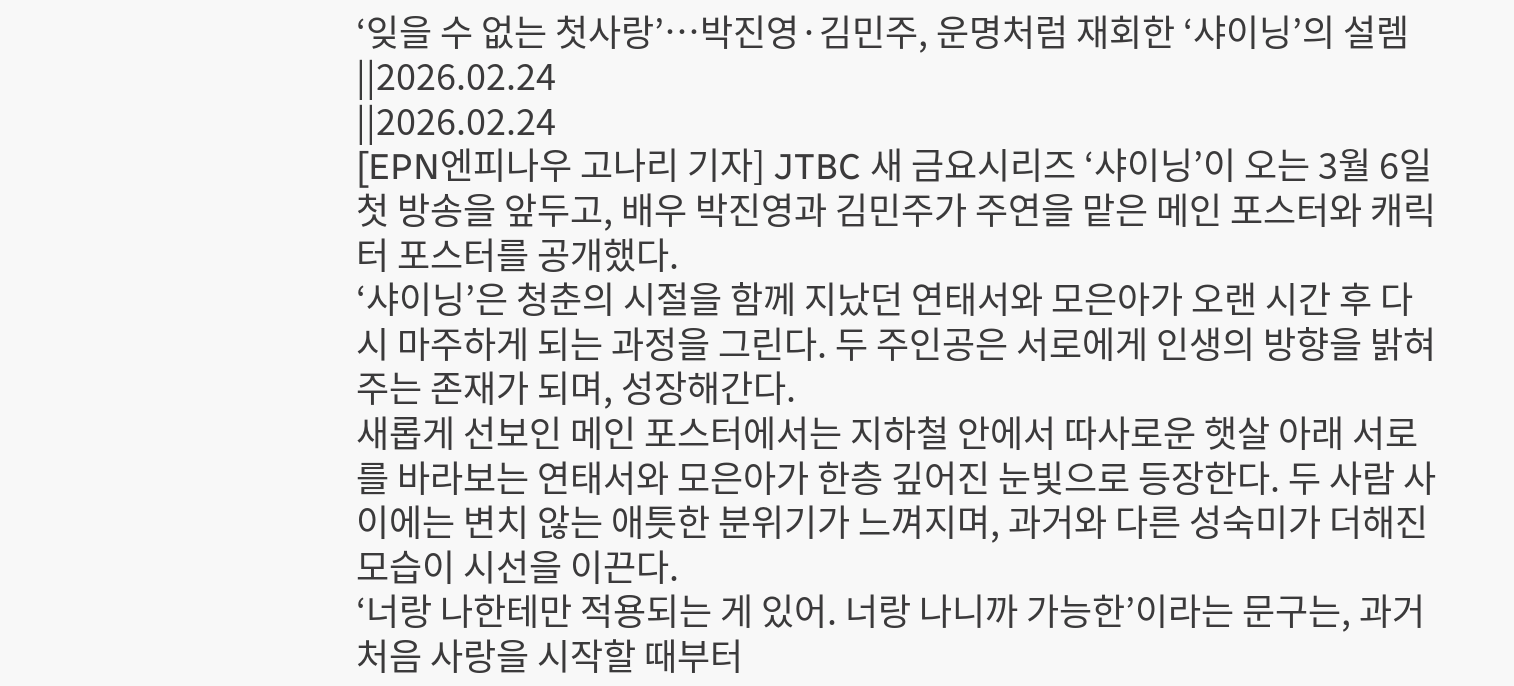‘잊을 수 없는 첫사랑’…박진영·김민주, 운명처럼 재회한 ‘샤이닝’의 설렘
||2026.02.24
||2026.02.24
[EPN엔피나우 고나리 기자] JTBC 새 금요시리즈 ‘샤이닝’이 오는 3월 6일 첫 방송을 앞두고, 배우 박진영과 김민주가 주연을 맡은 메인 포스터와 캐릭터 포스터를 공개했다.
‘샤이닝’은 청춘의 시절을 함께 지났던 연태서와 모은아가 오랜 시간 후 다시 마주하게 되는 과정을 그린다. 두 주인공은 서로에게 인생의 방향을 밝혀주는 존재가 되며, 성장해간다.
새롭게 선보인 메인 포스터에서는 지하철 안에서 따사로운 햇살 아래 서로를 바라보는 연태서와 모은아가 한층 깊어진 눈빛으로 등장한다. 두 사람 사이에는 변치 않는 애틋한 분위기가 느껴지며, 과거와 다른 성숙미가 더해진 모습이 시선을 이끈다.
‘너랑 나한테만 적용되는 게 있어. 너랑 나니까 가능한’이라는 문구는, 과거 처음 사랑을 시작할 때부터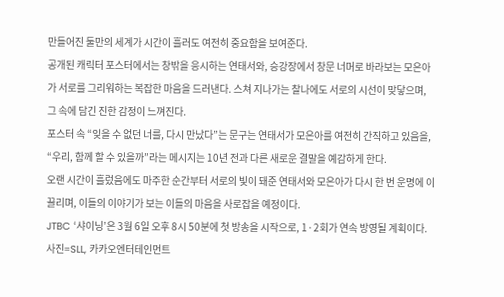만들어진 둘만의 세계가 시간이 흘러도 여전히 중요함을 보여준다.
공개된 캐릭터 포스터에서는 창밖을 응시하는 연태서와, 승강장에서 창문 너머로 바라보는 모은아가 서로를 그리워하는 복잡한 마음을 드러낸다. 스쳐 지나가는 찰나에도 서로의 시선이 맞닿으며, 그 속에 담긴 진한 감정이 느껴진다.
포스터 속 “잊을 수 없던 너를, 다시 만났다”는 문구는 연태서가 모은아를 여전히 간직하고 있음을, “우리, 함께 할 수 있을까”라는 메시지는 10년 전과 다른 새로운 결말을 예감하게 한다.
오랜 시간이 흘렀음에도 마주한 순간부터 서로의 빛이 돼준 연태서와 모은아가 다시 한 번 운명에 이끌리며, 이들의 이야기가 보는 이들의 마음을 사로잡을 예정이다.
JTBC ‘샤이닝’은 3월 6일 오후 8시 50분에 첫 방송을 시작으로, 1·2회가 연속 방영될 계획이다.
사진=SLL, 카카오엔터테인먼트